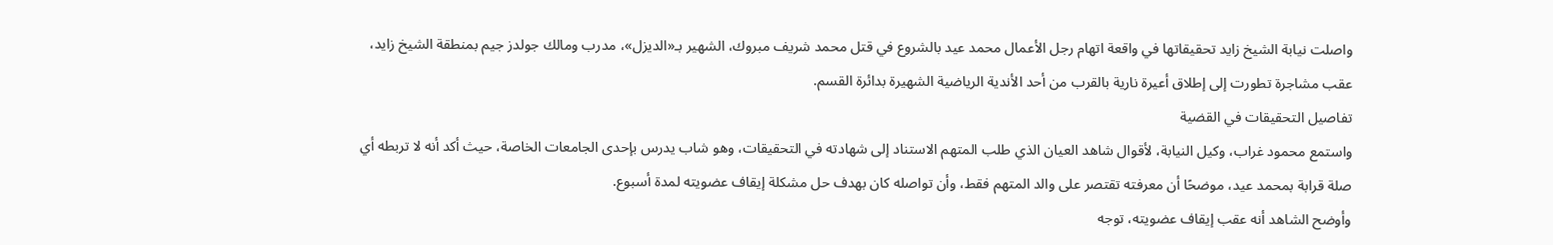واصلت نيابة الشيخ زايد تحقيقاتها في واقعة اتهام رجل الأعمال محمد عيد بالشروع في قتل محمد شريف مبروك، الشهير بـ«الديزل»، مدرب ومالك جولدز جيم بمنطقة الشيخ زايد، عقب مشاجرة تطورت إلى إطلاق أعيرة نارية بالقرب من أحد الأندية الرياضية الشهيرة بدائرة القسم.
تفاصيل التحقيقات في القضية
واستمع محمود غراب، وكيل النيابة، لأقوال شاهد العيان الذي طلب المتهم الاستناد إلى شهادته في التحقيقات، وهو شاب يدرس بإحدى الجامعات الخاصة، حيث أكد أنه لا تربطه أي صلة قرابة بمحمد عيد، موضحًا أن معرفته تقتصر على والد المتهم فقط، وأن تواصله كان بهدف حل مشكلة إيقاف عضويته لمدة أسبوع.
وأوضح الشاهد أنه عقب إيقاف عضويته، توجه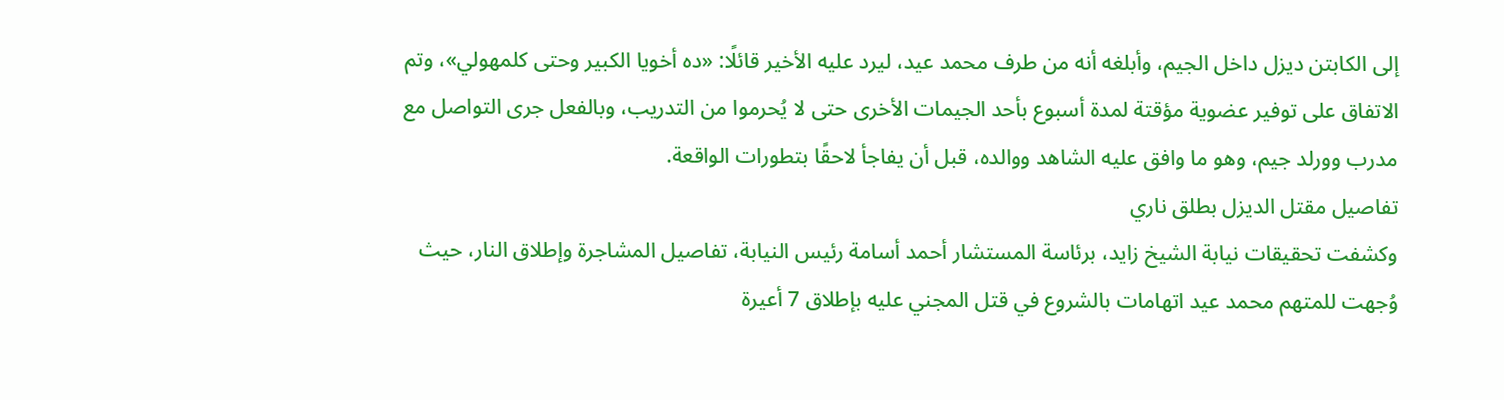إلى الكابتن ديزل داخل الجيم، وأبلغه أنه من طرف محمد عيد، ليرد عليه الأخير قائلًا: «ده أخويا الكبير وحتى كلمهولي»، وتم الاتفاق على توفير عضوية مؤقتة لمدة أسبوع بأحد الجيمات الأخرى حتى لا يُحرموا من التدريب، وبالفعل جرى التواصل مع مدرب وورلد جيم، وهو ما وافق عليه الشاهد ووالده، قبل أن يفاجأ لاحقًا بتطورات الواقعة.
تفاصيل مقتل الديزل بطلق ناري
وكشفت تحقيقات نيابة الشيخ زايد، برئاسة المستشار أحمد أسامة رئيس النيابة، تفاصيل المشاجرة وإطلاق النار، حيث وُجهت للمتهم محمد عيد اتهامات بالشروع في قتل المجني عليه بإطلاق 7 أعيرة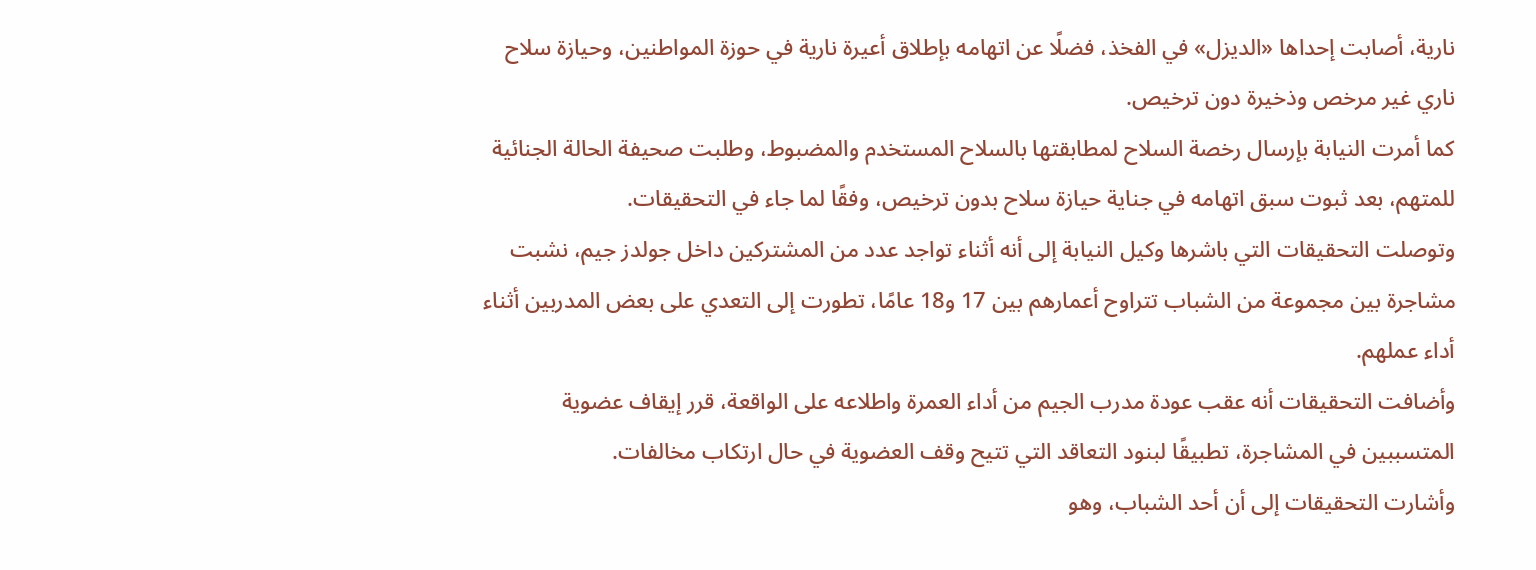نارية، أصابت إحداها «الديزل» في الفخذ، فضلًا عن اتهامه بإطلاق أعيرة نارية في حوزة المواطنين، وحيازة سلاح ناري غير مرخص وذخيرة دون ترخيص.
كما أمرت النيابة بإرسال رخصة السلاح لمطابقتها بالسلاح المستخدم والمضبوط، وطلبت صحيفة الحالة الجنائية للمتهم، بعد ثبوت سبق اتهامه في جناية حيازة سلاح بدون ترخيص، وفقًا لما جاء في التحقيقات.
وتوصلت التحقيقات التي باشرها وكيل النيابة إلى أنه أثناء تواجد عدد من المشتركين داخل جولدز جيم، نشبت مشاجرة بين مجموعة من الشباب تتراوح أعمارهم بين 17 و18 عامًا، تطورت إلى التعدي على بعض المدربين أثناء أداء عملهم.
وأضافت التحقيقات أنه عقب عودة مدرب الجيم من أداء العمرة واطلاعه على الواقعة، قرر إيقاف عضوية المتسببين في المشاجرة، تطبيقًا لبنود التعاقد التي تتيح وقف العضوية في حال ارتكاب مخالفات.
وأشارت التحقيقات إلى أن أحد الشباب، وهو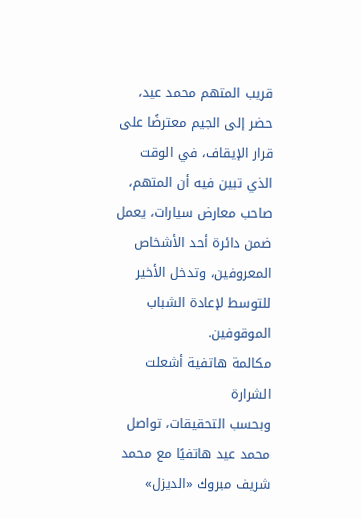قريب المتهم محمد عيد، حضر إلى الجيم معترضًا على قرار الإيقاف، في الوقت الذي تبين فيه أن المتهم، صاحب معارض سيارات، يعمل ضمن دائرة أحد الأشخاص المعروفين، وتدخل الأخير للتوسط لإعادة الشباب الموقوفين.
مكالمة هاتفية أشعلت الشرارة
وبحسب التحقيقات، تواصل محمد عيد هاتفيًا مع محمد شريف مبروك «الديزل»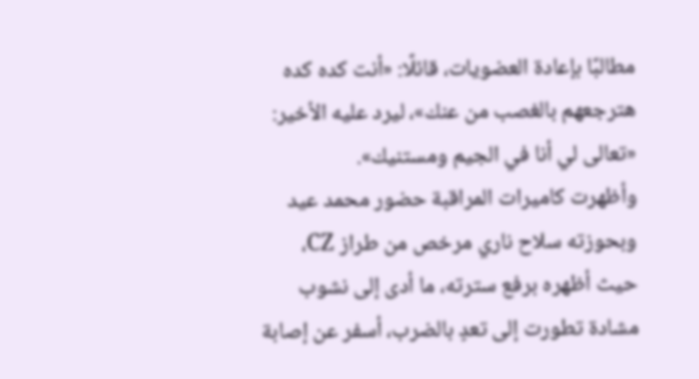مطالبًا بإعادة العضويات، قائلًا: «أنت كده كده هترجعهم بالغصب من عنك»، ليرد عليه الأخير: «تعالى لي أنا في الجيم ومستنيك».
وأظهرت كاميرات المراقبة حضور محمد عيد وبحوزته سلاح ناري مرخص من طراز CZ، حيث أظهره برفع سترته، ما أدى إلى نشوب مشادة تطورت إلى تعدٍ بالضرب، أسفر عن إصابة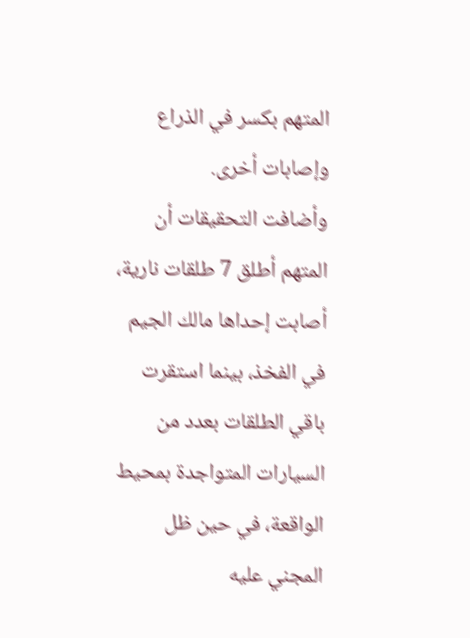المتهم بكسر في الذراع وإصابات أخرى.
وأضافت التحقيقات أن المتهم أطلق 7 طلقات نارية، أصابت إحداها مالك الجيم في الفخذ، بينما استقرت باقي الطلقات بعدد من السيارات المتواجدة بمحيط الواقعة، في حين ظل المجني عليه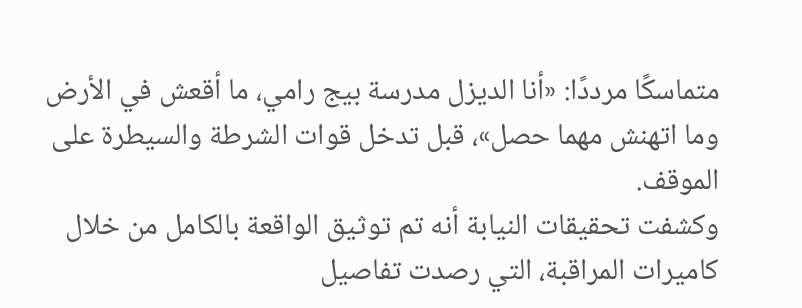متماسكًا مرددًا: «أنا الديزل مدرسة بيج رامي، ما أقعش في الأرض وما اتهنش مهما حصل»، قبل تدخل قوات الشرطة والسيطرة على الموقف.
وكشفت تحقيقات النيابة أنه تم توثيق الواقعة بالكامل من خلال كاميرات المراقبة، التي رصدت تفاصيل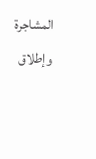المشاجرة وإطلاق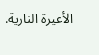الأعيرة النارية.